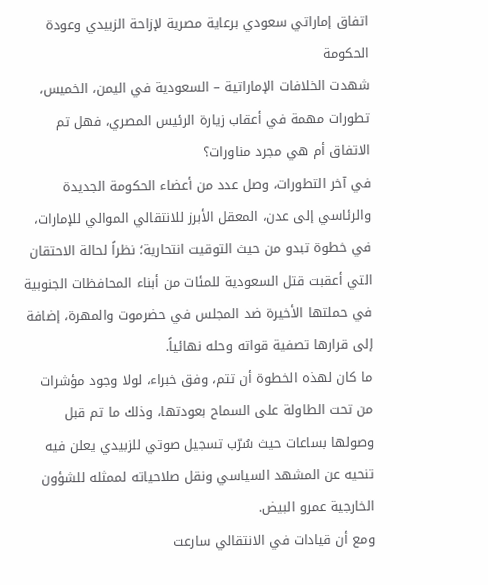اتفاق إماراتي سعودي برعاية مصرية لإزاحة الزبيدي وعودة الحكومة
شهدت الخلافات الإماراتية – السعودية في اليمن، الخميس، تطورات مهمة في أعقاب زيارة الرئيس المصري، فهل تم الاتفاق أم هي مجرد مناورات؟
في آخر التطورات، وصل عدد من أعضاء الحكومة الجديدة والرئاسي إلى عدن، المعقل الأبرز للانتقالي الموالي للإمارات، في خطوة تبدو من حيث التوقيت انتحارية؛ نظراً لحالة الاحتقان التي أعقبت قتل السعودية للمئات من أبناء المحافظات الجنوبية في حملتها الأخيرة ضد المجلس في حضرموت والمهرة، إضافة إلى قرارها تصفية قواته وحله نهائياً.
ما كان لهذه الخطوة أن تتم، وفق خبراء، لولا وجود مؤشرات من تحت الطاولة على السماح بعودتها، وذلك ما تم قبل وصولها بساعات حيث سُرّب تسجيل صوتي للزبيدي يعلن فيه تنحيه عن المشهد السياسي ونقل صلاحياته لممثله للشؤون الخارجية عمرو البيض.
ومع أن قيادات في الانتقالي سارعت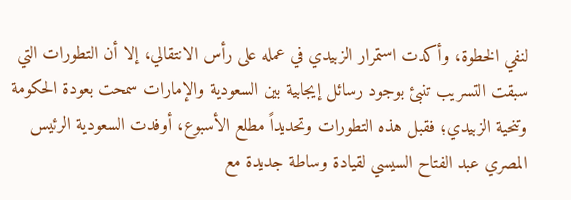لنفي الخطوة، وأكدت استمرار الزبيدي في عمله على رأس الانتقالي، إلا أن التطورات التي سبقت التسريب تنبئ بوجود رسائل إيجابية بين السعودية والإمارات سمحت بعودة الحكومة وتنحية الزبيدي؛ فقبل هذه التطورات وتحديداً مطلع الأسبوع، أوفدت السعودية الرئيس المصري عبد الفتاح السيسي لقيادة وساطة جديدة مع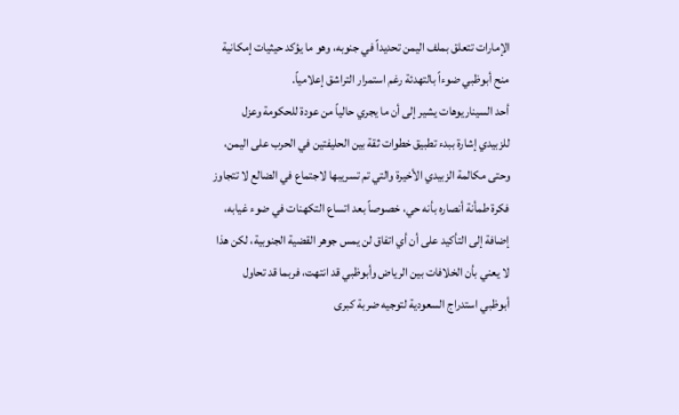الإمارات تتعلق بملف اليمن تحديداً في جنوبه، وهو ما يؤكد حيثيات إمكانية منح أبوظبي ضوءاً بالتهدئة رغم استمرار التراشق إعلامياً.
أحد السيناريوهات يشير إلى أن ما يجري حالياً من عودة للحكومة وعزل للزبيدي إشارة ببدء تطبيق خطوات ثقة بين الحليفتين في الحرب على اليمن، وحتى مكالمة الزبيدي الأخيرة والتي تم تسريبها لاجتماع في الضالع لا تتجاوز فكرة طمأنة أنصاره بأنه حي، خصوصاً بعد اتساع التكهنات في ضوء غيابه، إضافة إلى التأكيد على أن أي اتفاق لن يمس جوهر القضية الجنوبية، لكن هذا لا يعني بأن الخلافات بين الرياض وأبوظبي قد انتهت، فربما قد تحاول أبوظبي استدراج السعودية لتوجيه ضربة كبرى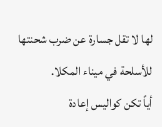لها لا تقل جسارة عن ضرب شحنتها للأسلحة في ميناء المكلا.
أياً تكن كواليس إعادة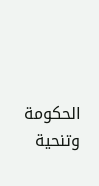الحكومة وتنحية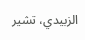الزبيدي، تشير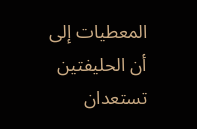المعطيات إلى أن الحليفتين تستعدان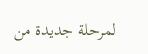لمرحلة جديدة من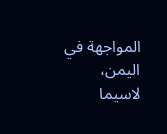المواجهة في اليمن، لاسيما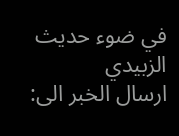في ضوء حديث الزبيدي
ارسال الخبر الى: